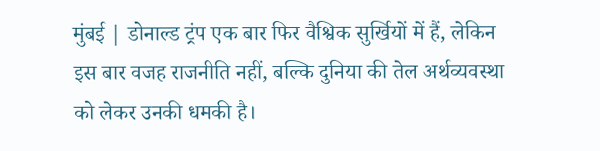मुंबई | डोनाल्ड ट्रंप एक बार फिर वैश्विक सुर्खियों में हैं, लेकिन इस बार वजह राजनीति नहीं, बल्कि दुनिया की तेल अर्थव्यवस्था को लेकर उनकी धमकी है।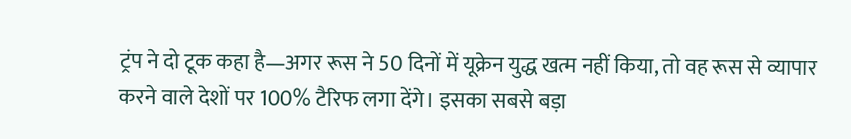ट्रंप ने दो टूक कहा है—अगर रूस ने 50 दिनों में यूक्रेन युद्ध खत्म नहीं किया, तो वह रूस से व्यापार करने वाले देशों पर 100% टैरिफ लगा देंगे। इसका सबसे बड़ा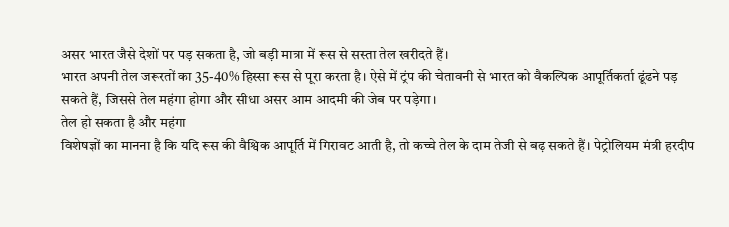असर भारत जैसे देशों पर पड़ सकता है, जो बड़ी मात्रा में रूस से सस्ता तेल खरीदते हैं।
भारत अपनी तेल जरूरतों का 35-40% हिस्सा रूस से पूरा करता है। ऐसे में ट्रंप की चेतावनी से भारत को वैकल्पिक आपूर्तिकर्ता ढूंढने पड़ सकते हैं, जिससे तेल महंगा होगा और सीधा असर आम आदमी की जेब पर पड़ेगा।
तेल हो सकता है और महंगा
विशेषज्ञों का मानना है कि यदि रूस की वैश्विक आपूर्ति में गिरावट आती है, तो कच्चे तेल के दाम तेजी से बढ़ सकते हैं। पेट्रोलियम मंत्री हरदीप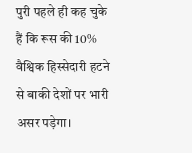पुरी पहले ही कह चुके हैं कि रूस की 10% वैश्विक हिस्सेदारी हटने से बाकी देशों पर भारी असर पड़ेगा।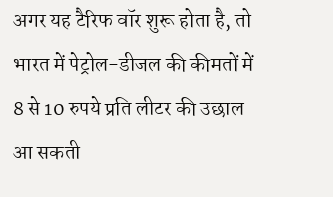अगर यह टैरिफ वॉर शुरू होता है, तो भारत में पेट्रोल-डीजल की कीमतों में 8 से 10 रुपये प्रति लीटर की उछाल आ सकती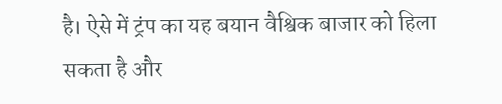है। ऐसे में ट्रंप का यह बयान वैश्विक बाजार को हिला सकता है और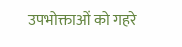उपभोक्ताओं को गहरे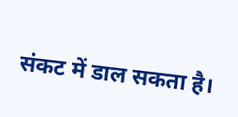संकट में डाल सकता है।